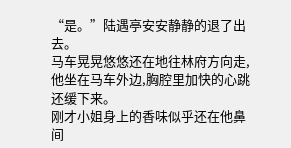“是。”陆遇亭安安静静的退了出去。
马车晃晃悠悠还在地往林府方向走,他坐在马车外边,胸腔里加快的心跳还缓下来。
刚才小姐身上的香味似乎还在他鼻间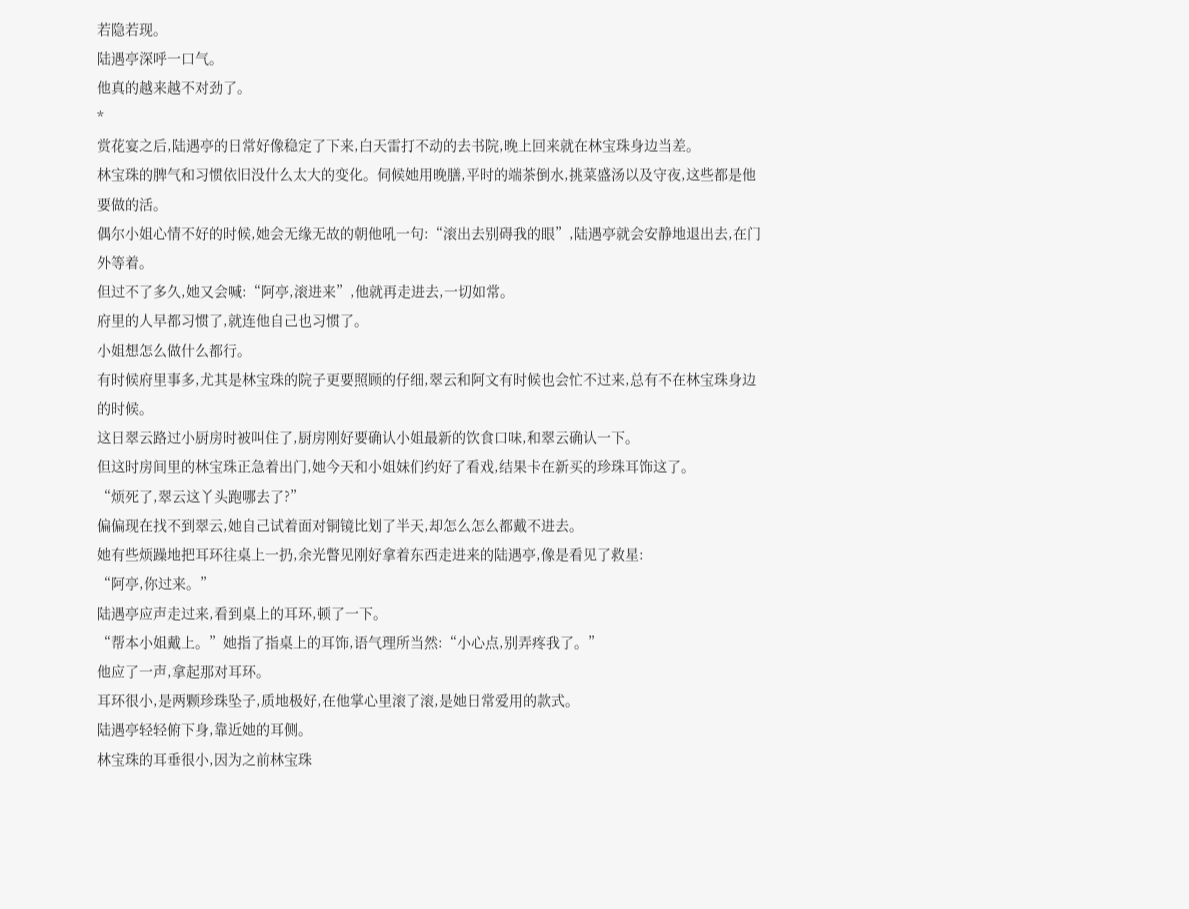若隐若现。
陆遇亭深呼一口气。
他真的越来越不对劲了。
*
赏花宴之后,陆遇亭的日常好像稳定了下来,白天雷打不动的去书院,晚上回来就在林宝珠身边当差。
林宝珠的脾气和习惯依旧没什么太大的变化。伺候她用晚膳,平时的端茶倒水,挑菜盛汤以及守夜,这些都是他要做的活。
偶尔小姐心情不好的时候,她会无缘无故的朝他吼一句:“滚出去别碍我的眼”,陆遇亭就会安静地退出去,在门外等着。
但过不了多久,她又会喊:“阿亭,滚进来”,他就再走进去,一切如常。
府里的人早都习惯了,就连他自己也习惯了。
小姐想怎么做什么都行。
有时候府里事多,尤其是林宝珠的院子更要照顾的仔细,翠云和阿文有时候也会忙不过来,总有不在林宝珠身边的时候。
这日翠云路过小厨房时被叫住了,厨房刚好要确认小姐最新的饮食口味,和翠云确认一下。
但这时房间里的林宝珠正急着出门,她今天和小姐妹们约好了看戏,结果卡在新买的珍珠耳饰这了。
“烦死了,翠云这丫头跑哪去了?”
偏偏现在找不到翠云,她自己试着面对铜镜比划了半天,却怎么怎么都戴不进去。
她有些烦躁地把耳环往桌上一扔,余光瞥见刚好拿着东西走进来的陆遇亭,像是看见了救星:
“阿亭,你过来。”
陆遇亭应声走过来,看到桌上的耳环,顿了一下。
“帮本小姐戴上。”她指了指桌上的耳饰,语气理所当然:“小心点,别弄疼我了。”
他应了一声,拿起那对耳环。
耳环很小,是两颗珍珠坠子,质地极好,在他掌心里滚了滚,是她日常爱用的款式。
陆遇亭轻轻俯下身,靠近她的耳侧。
林宝珠的耳垂很小,因为之前林宝珠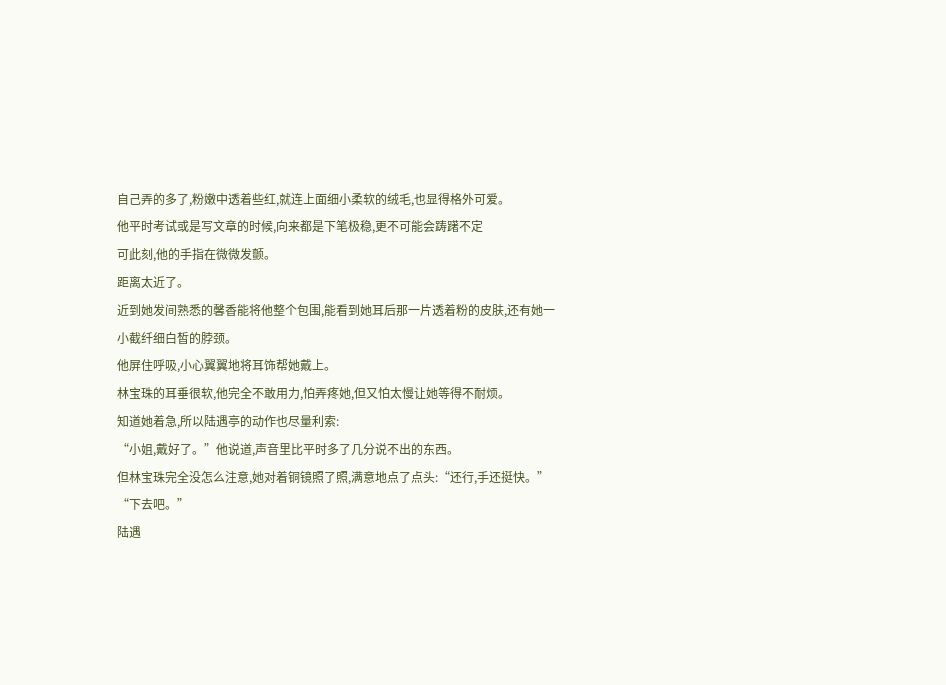自己弄的多了,粉嫩中透着些红,就连上面细小柔软的绒毛,也显得格外可爱。
他平时考试或是写文章的时候,向来都是下笔极稳,更不可能会踌躇不定
可此刻,他的手指在微微发颤。
距离太近了。
近到她发间熟悉的馨香能将他整个包围,能看到她耳后那一片透着粉的皮肤,还有她一小截纤细白皙的脖颈。
他屏住呼吸,小心翼翼地将耳饰帮她戴上。
林宝珠的耳垂很软,他完全不敢用力,怕弄疼她,但又怕太慢让她等得不耐烦。
知道她着急,所以陆遇亭的动作也尽量利索:
“小姐,戴好了。”他说道,声音里比平时多了几分说不出的东西。
但林宝珠完全没怎么注意,她对着铜镜照了照,满意地点了点头:“还行,手还挺快。”
“下去吧。”
陆遇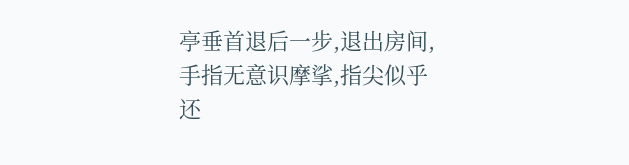亭垂首退后一步,退出房间,手指无意识摩挲,指尖似乎还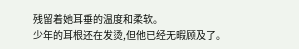残留着她耳垂的温度和柔软。
少年的耳根还在发烫,但他已经无暇顾及了。